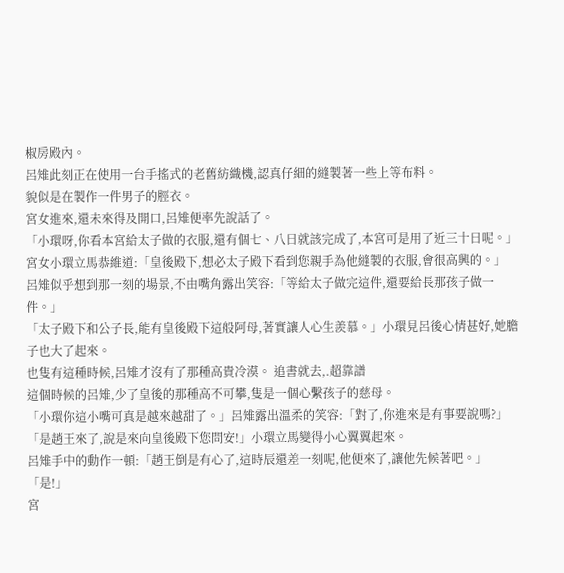椒房殿內。
呂雉此刻正在使用一台手搖式的老舊紡織機,認真仔細的縫製著一些上等布料。
貌似是在製作一件男子的脛衣。
宮女進來,還未來得及開口,呂雉便率先說話了。
「小環呀,你看本宮給太子做的衣服,還有個七、八日就該完成了,本宮可是用了近三十日呢。」
宮女小環立馬恭維道:「皇後殿下,想必太子殿下看到您親手為他縫製的衣服,會很高興的。」
呂雉似乎想到那一刻的場景,不由嘴角露出笑容:「等給太子做完這件,還要給長那孩子做一件。」
「太子殿下和公子長,能有皇後殿下這般阿母,著實讓人心生羨慕。」小環見呂後心情甚好,她膽子也大了起來。
也隻有這種時候,呂雉才沒有了那種高貴冷漠。 追書就去,.超靠譜
這個時候的呂雉,少了皇後的那種高不可攀,隻是一個心繫孩子的慈母。
「小環你這小嘴可真是越來越甜了。」呂雉露出溫柔的笑容:「對了,你進來是有事要說嗎?」
「是趙王來了,說是來向皇後殿下您問安!」小環立馬變得小心翼翼起來。
呂雉手中的動作一頓:「趙王倒是有心了,這時辰還差一刻呢,他便來了,讓他先候著吧。」
「是!」
宮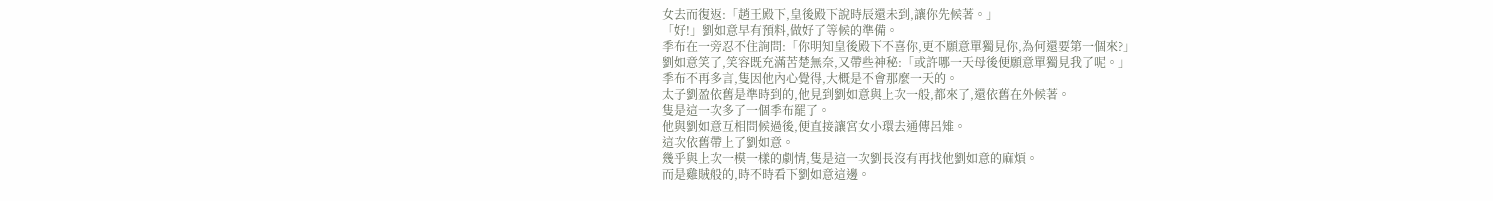女去而復返:「趙王殿下,皇後殿下說時辰還未到,讓你先候著。」
「好!」劉如意早有預料,做好了等候的準備。
季布在一旁忍不住詢問:「你明知皇後殿下不喜你,更不願意單獨見你,為何還要第一個來?」
劉如意笑了,笑容既充滿苦楚無奈,又帶些神秘:「或許哪一天母後便願意單獨見我了呢。」
季布不再多言,隻因他內心覺得,大概是不會那麼一天的。
太子劉盈依舊是準時到的,他見到劉如意與上次一般,都來了,還依舊在外候著。
隻是這一次多了一個季布罷了。
他與劉如意互相問候過後,便直接讓宮女小環去通傳呂雉。
這次依舊帶上了劉如意。
幾乎與上次一模一樣的劇情,隻是這一次劉長沒有再找他劉如意的麻煩。
而是雞賊般的,時不時看下劉如意這邊。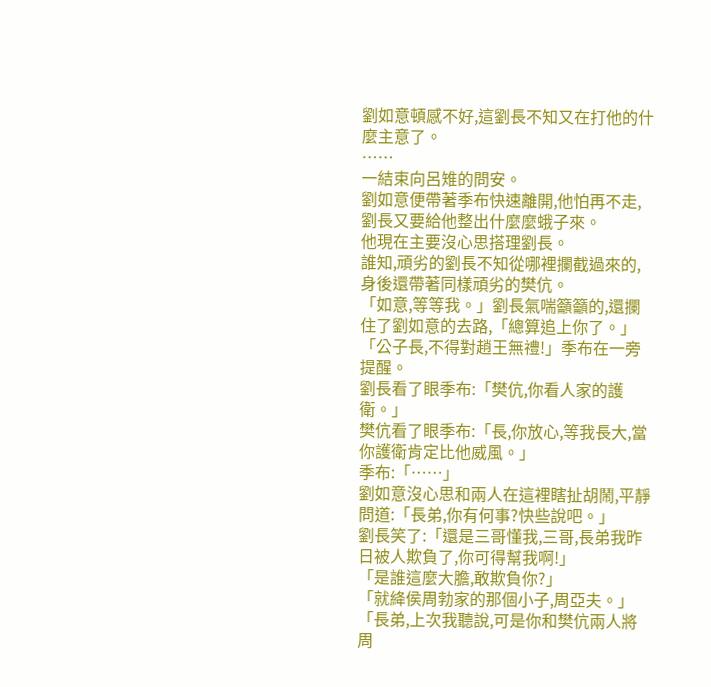劉如意頓感不好,這劉長不知又在打他的什麼主意了。
……
一結束向呂雉的問安。
劉如意便帶著季布快速離開,他怕再不走,劉長又要給他整出什麼麼蛾子來。
他現在主要沒心思搭理劉長。
誰知,頑劣的劉長不知從哪裡攔截過來的,身後還帶著同樣頑劣的樊伉。
「如意,等等我。」劉長氣喘籲籲的,還攔住了劉如意的去路,「總算追上你了。」
「公子長,不得對趙王無禮!」季布在一旁提醒。
劉長看了眼季布:「樊伉,你看人家的護衛。」
樊伉看了眼季布:「長,你放心,等我長大,當你護衛肯定比他威風。」
季布:「……」
劉如意沒心思和兩人在這裡瞎扯胡鬧,平靜問道:「長弟,你有何事?快些說吧。」
劉長笑了:「還是三哥懂我,三哥,長弟我昨日被人欺負了,你可得幫我啊!」
「是誰這麼大膽,敢欺負你?」
「就絳侯周勃家的那個小子,周亞夫。」
「長弟,上次我聽說,可是你和樊伉兩人將周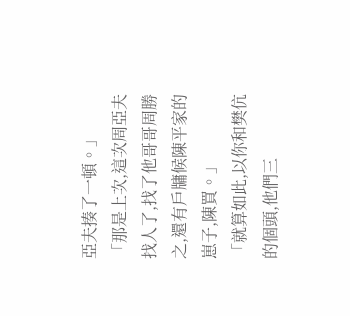亞夫揍了一頓。」
「那是上次,這次周亞夫找人了,找了他哥哥周勝之,還有戶牗候陳平家的崽子,陳買。」
「就算如此,以你和樊伉的個頭,他們三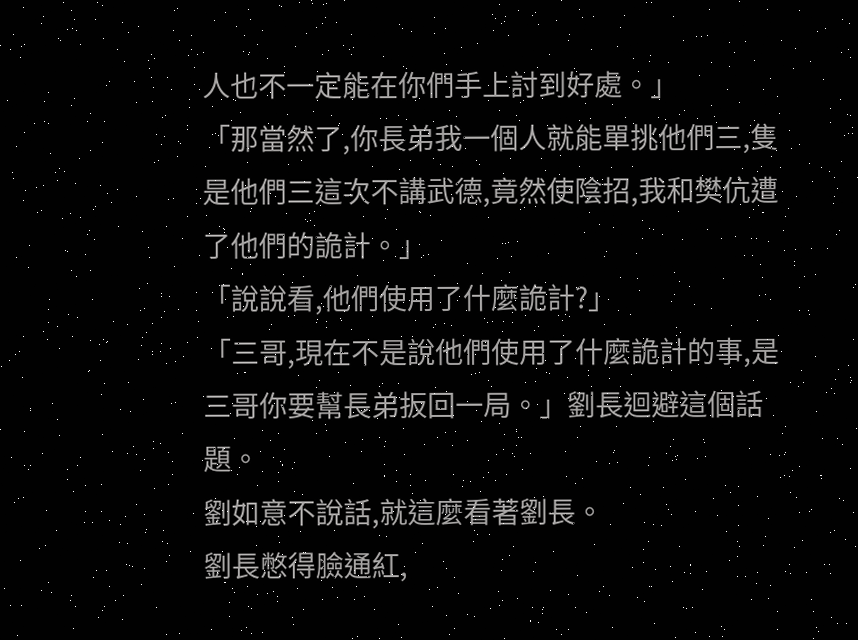人也不一定能在你們手上討到好處。」
「那當然了,你長弟我一個人就能單挑他們三,隻是他們三這次不講武德,竟然使陰招,我和樊伉遭了他們的詭計。」
「說說看,他們使用了什麼詭計?」
「三哥,現在不是說他們使用了什麼詭計的事,是三哥你要幫長弟扳回一局。」劉長迴避這個話題。
劉如意不說話,就這麼看著劉長。
劉長憋得臉通紅,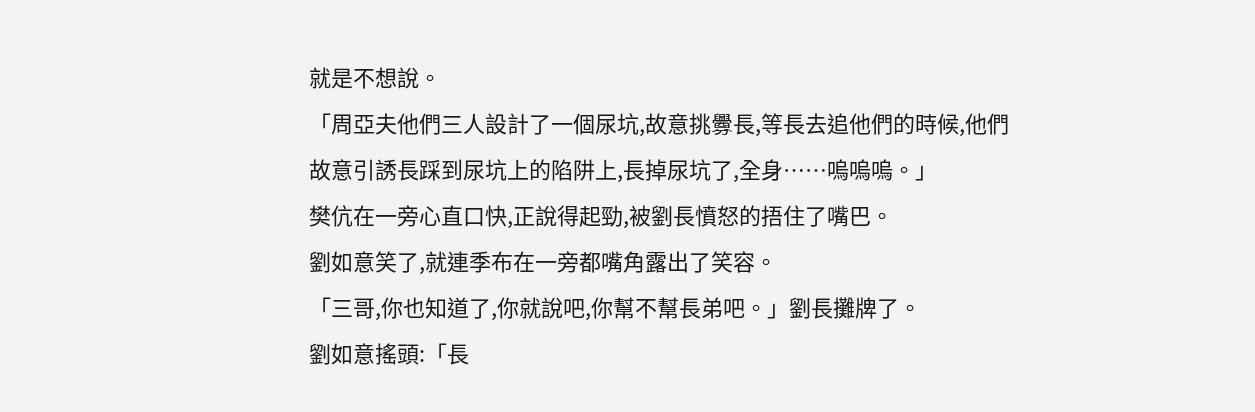就是不想說。
「周亞夫他們三人設計了一個尿坑,故意挑釁長,等長去追他們的時候,他們故意引誘長踩到尿坑上的陷阱上,長掉尿坑了,全身……嗚嗚嗚。」
樊伉在一旁心直口快,正說得起勁,被劉長憤怒的捂住了嘴巴。
劉如意笑了,就連季布在一旁都嘴角露出了笑容。
「三哥,你也知道了,你就說吧,你幫不幫長弟吧。」劉長攤牌了。
劉如意搖頭:「長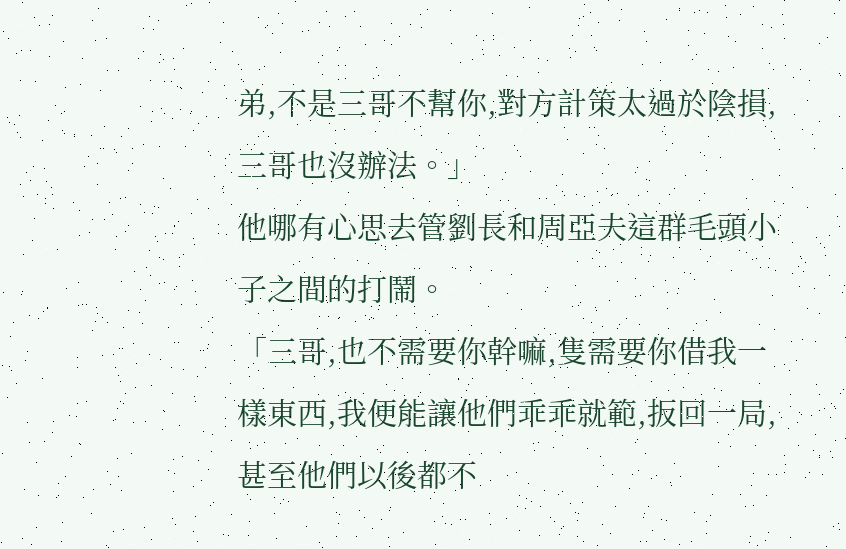弟,不是三哥不幫你,對方計策太過於陰損,三哥也沒辦法。」
他哪有心思去管劉長和周亞夫這群毛頭小子之間的打鬧。
「三哥,也不需要你幹嘛,隻需要你借我一樣東西,我便能讓他們乖乖就範,扳回一局,甚至他們以後都不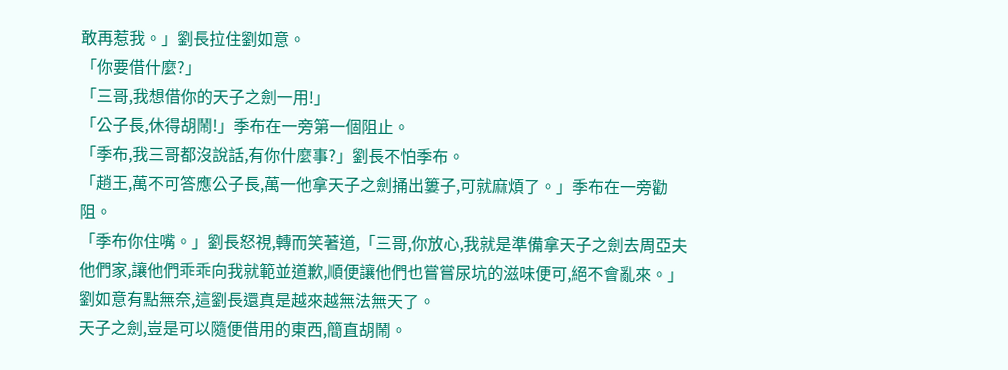敢再惹我。」劉長拉住劉如意。
「你要借什麼?」
「三哥,我想借你的天子之劍一用!」
「公子長,休得胡鬧!」季布在一旁第一個阻止。
「季布,我三哥都沒說話,有你什麼事?」劉長不怕季布。
「趙王,萬不可答應公子長,萬一他拿天子之劍捅出簍子,可就麻煩了。」季布在一旁勸阻。
「季布你住嘴。」劉長怒視,轉而笑著道,「三哥,你放心,我就是準備拿天子之劍去周亞夫他們家,讓他們乖乖向我就範並道歉,順便讓他們也嘗嘗尿坑的滋味便可,絕不會亂來。」
劉如意有點無奈,這劉長還真是越來越無法無天了。
天子之劍,豈是可以隨便借用的東西,簡直胡鬧。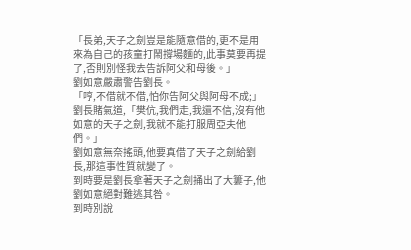「長弟,天子之劍豈是能隨意借的,更不是用來為自己的孩童打鬧撐場麵的,此事莫要再提了,否則別怪我去告訴阿父和母後。」
劉如意嚴肅警告劉長。
「哼,不借就不借,怕你告阿父與阿母不成;」劉長賭氣道,「樊伉,我們走,我還不信,沒有他如意的天子之劍,我就不能打服周亞夫他們。」
劉如意無奈搖頭,他要真借了天子之劍給劉長,那這事性質就變了。
到時要是劉長拿著天子之劍捅出了大簍子,他劉如意絕對難逃其咎。
到時別說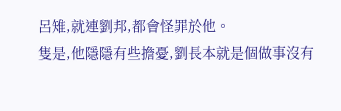呂雉,就連劉邦,都會怪罪於他。
隻是,他隱隱有些擔憂,劉長本就是個做事沒有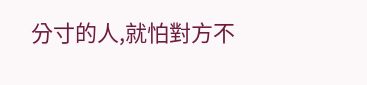分寸的人,就怕對方不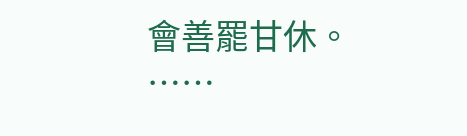會善罷甘休。
……